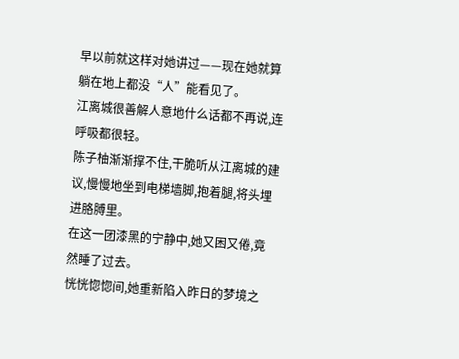早以前就这样对她讲过——现在她就算躺在地上都没“人”能看见了。
江离城很善解人意地什么话都不再说,连呼吸都很轻。
陈子柚渐渐撑不住,干脆听从江离城的建议,慢慢地坐到电梯墙脚,抱着腿,将头埋进胳膊里。
在这一团漆黑的宁静中,她又困又倦,竟然睡了过去。
恍恍惚惚间,她重新陷入昨日的梦境之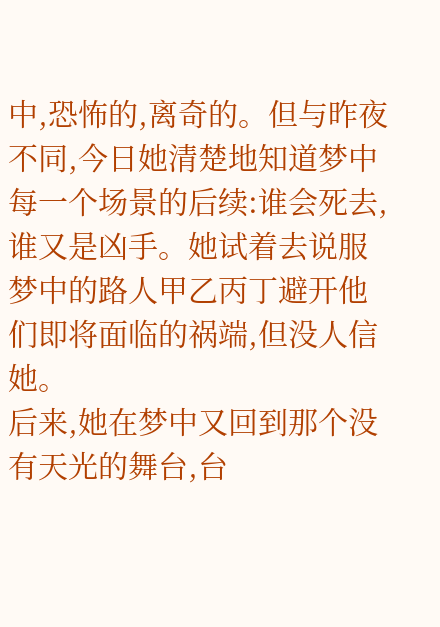中,恐怖的,离奇的。但与昨夜不同,今日她清楚地知道梦中每一个场景的后续:谁会死去,谁又是凶手。她试着去说服梦中的路人甲乙丙丁避开他们即将面临的祸端,但没人信她。
后来,她在梦中又回到那个没有天光的舞台,台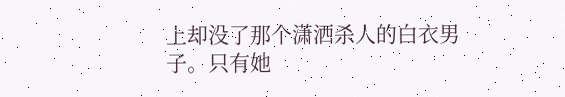上却没了那个潇洒杀人的白衣男子。只有她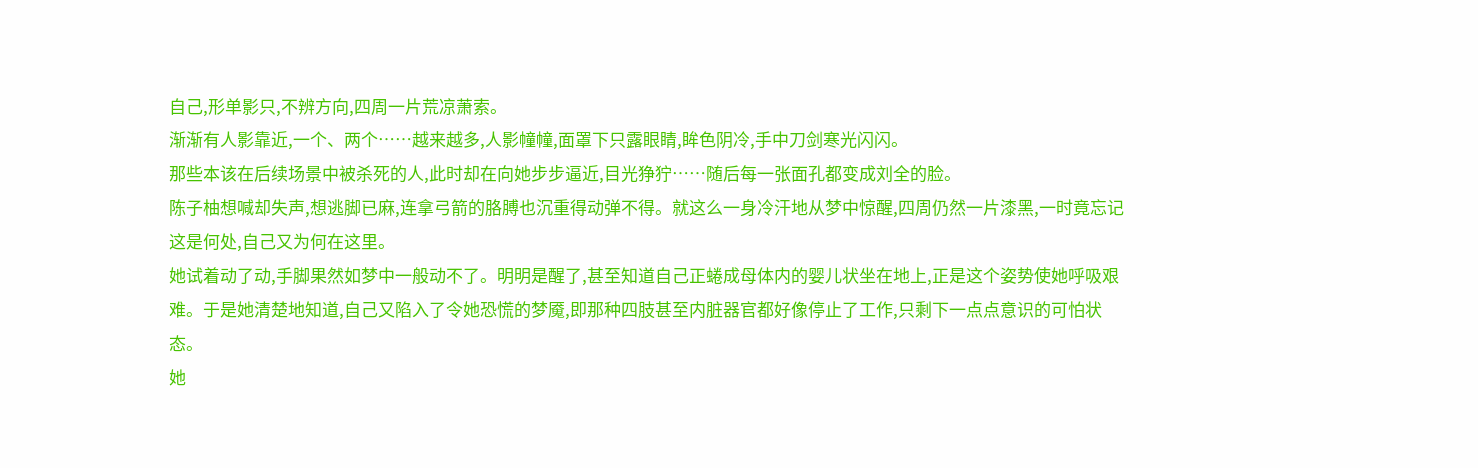自己,形单影只,不辨方向,四周一片荒凉萧索。
渐渐有人影靠近,一个、两个……越来越多,人影幢幢,面罩下只露眼睛,眸色阴冷,手中刀剑寒光闪闪。
那些本该在后续场景中被杀死的人,此时却在向她步步逼近,目光狰狞……随后每一张面孔都变成刘全的脸。
陈子柚想喊却失声,想逃脚已麻,连拿弓箭的胳膊也沉重得动弹不得。就这么一身冷汗地从梦中惊醒,四周仍然一片漆黑,一时竟忘记这是何处,自己又为何在这里。
她试着动了动,手脚果然如梦中一般动不了。明明是醒了,甚至知道自己正蜷成母体内的婴儿状坐在地上,正是这个姿势使她呼吸艰难。于是她清楚地知道,自己又陷入了令她恐慌的梦魇,即那种四肢甚至内脏器官都好像停止了工作,只剩下一点点意识的可怕状态。
她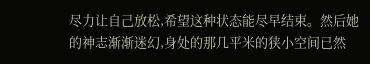尽力让自己放松,希望这种状态能尽早结束。然后她的神志渐渐迷幻,身处的那几平米的狭小空间已然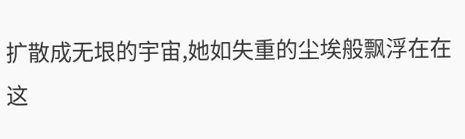扩散成无垠的宇宙,她如失重的尘埃般飘浮在在这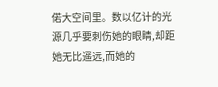偌大空间里。数以亿计的光源几乎要刺伤她的眼睛,却距她无比遥远,而她的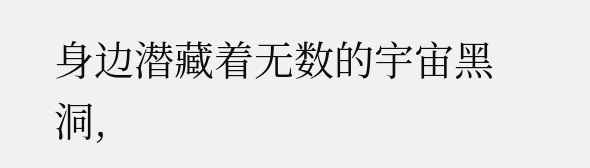身边潜藏着无数的宇宙黑洞,